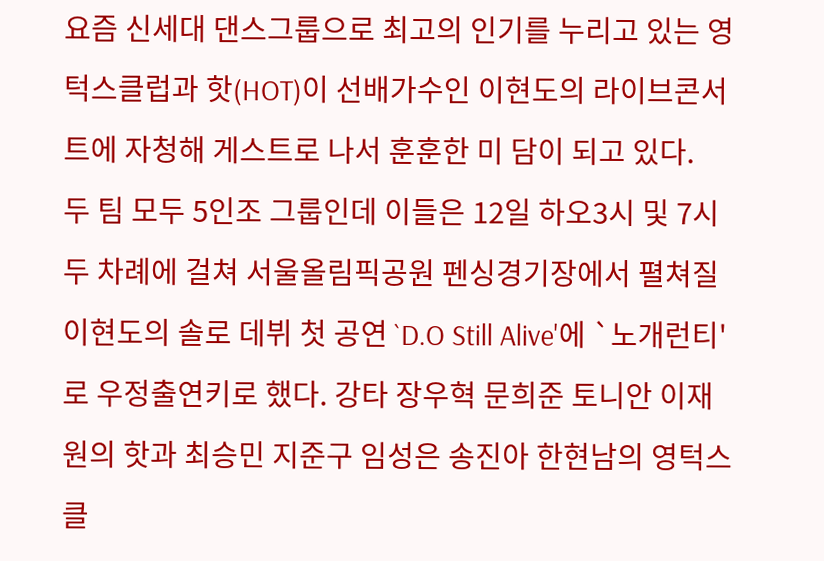요즘 신세대 댄스그룹으로 최고의 인기를 누리고 있는 영턱스클럽과 핫(HOT)이 선배가수인 이현도의 라이브콘서트에 자청해 게스트로 나서 훈훈한 미 담이 되고 있다.
두 팀 모두 5인조 그룹인데 이들은 12일 하오3시 및 7시 두 차례에 걸쳐 서울올림픽공원 펜싱경기장에서 펼쳐질 이현도의 솔로 데뷔 첫 공연 `D.O Still Alive'에 `노개런티'로 우정출연키로 했다. 강타 장우혁 문희준 토니안 이재원의 핫과 최승민 지준구 임성은 송진아 한현남의 영턱스클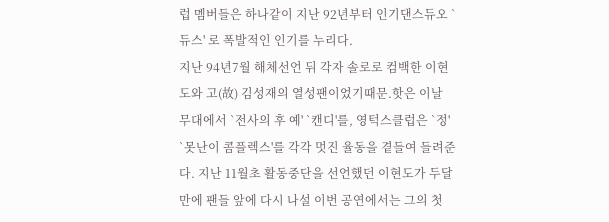럽 멤버들은 하나같이 지난 92년부터 인기댄스듀오 `듀스' 로 폭발적인 인기를 누리다.
지난 94년7월 해체선언 뒤 각자 솔로로 컴백한 이현도와 고(故) 김성재의 열성팬이었기때문.핫은 이날 무대에서 `전사의 후 예' `캔디'를, 영턱스클럽은 `정' `못난이 콤플렉스'를 각각 멋진 율동을 곁들여 들려준다. 지난 11월초 활동중단을 선언했던 이현도가 두달만에 팬들 앞에 다시 나설 이번 공연에서는 그의 첫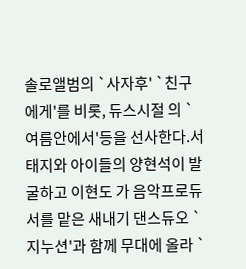솔로앨범의 `사자후' `친구에게'를 비롯, 듀스시절 의 `여름안에서'등을 선사한다.서태지와 아이들의 양현석이 발굴하고 이현도 가 음악프로듀서를 맡은 새내기 댄스듀오 `지누션'과 함께 무대에 올라 `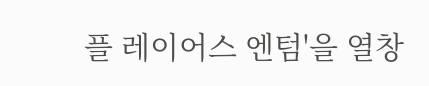플 레이어스 엔텀'을 열창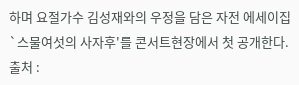하며 요절가수 김성재와의 우정을 담은 자전 에세이집 `스물여섯의 사자후'를 콘서트현장에서 첫 공개한다.
출처 :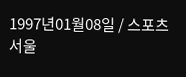1997년01월08일 / 스포츠서울